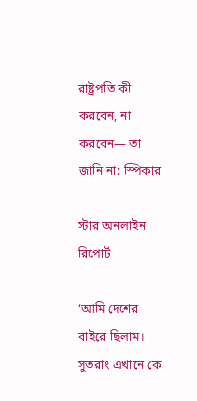রাষ্ট্রপতি কী করবেন, না করবেন— তা জানি না: স্পিকার

স্টার অনলাইন রিপোর্ট

‘আমি দেশের বাইরে ছিলাম। সুতরাং এখানে কে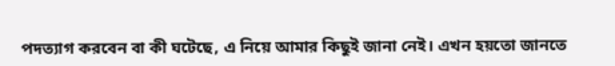পদত্যাগ করবেন বা কী ঘটেছে, এ নিয়ে আমার কিছুই জানা নেই। এখন হয়তো জানতে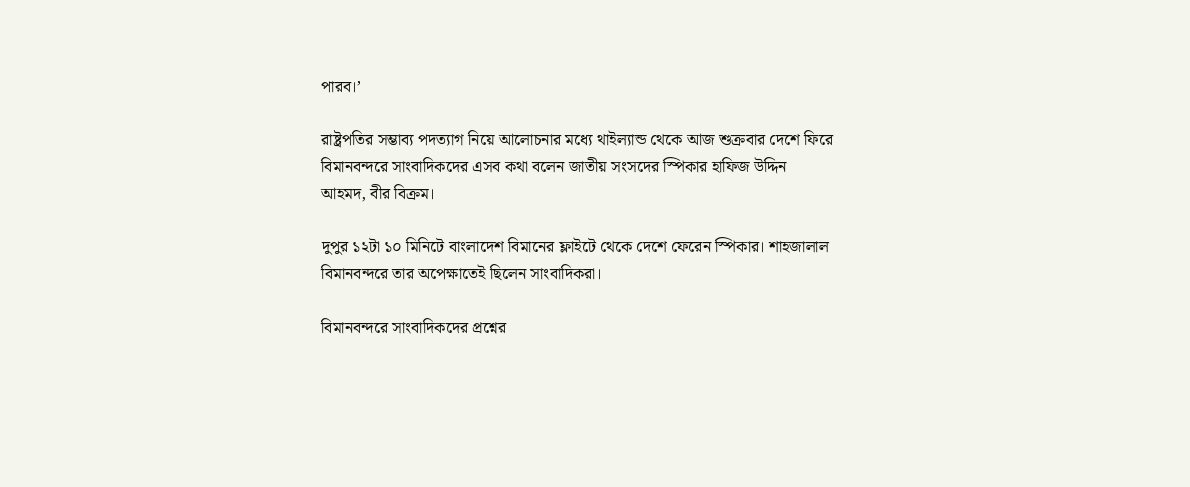পারব।’

রাষ্ট্রপতির সম্ভাব্য পদত্যাগ নিয়ে আলোচনার মধ্যে থাইল্যান্ড থেকে আজ শুক্রবার দেশে ফিরে বিমানবন্দরে সাংবাদিকদের এসব কথা বলেন জাতীয় সংসদের স্পিকার হাফিজ উদ্দিন আহমদ, বীর বিক্রম।

দুপুর ১২টা ১০ মিনিটে বাংলাদেশ বিমানের ফ্লাইটে থেকে দেশে ফেরেন স্পিকার। শাহজালাল বিমানবন্দরে তার অপেক্ষাতেই ছিলেন সাংবাদিকরা।

বিমানবন্দরে সাংবাদিকদের প্রশ্নের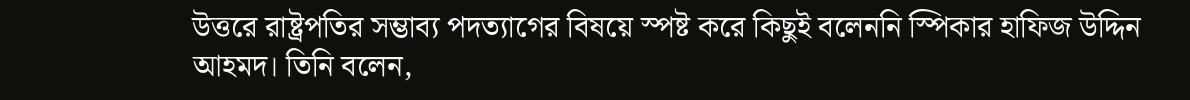উত্তরে রাষ্ট্রপতির সম্ভাব্য পদত্যাগের বিষয়ে স্পষ্ট করে কিছুই বলেননি স্পিকার হাফিজ উদ্দিন আহমদ। তিনি বলেন,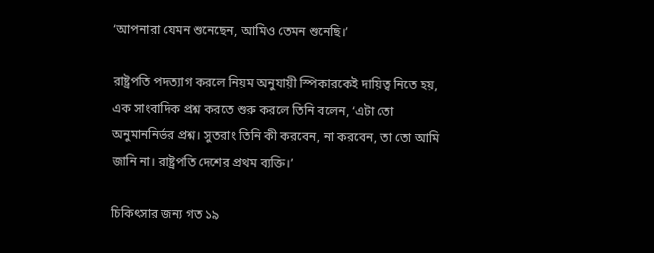‘আপনারা যেমন শুনেছেন, আমিও তেমন শুনেছি।’

রাষ্ট্রপতি পদত্যাগ করলে নিয়ম অনুযায়ী স্পিকারকেই দায়িত্ব নিতে হয়, এক সাংবাদিক প্রশ্ন করতে শুরু করলে তিনি বলেন, ‘এটা তো অনুমাননির্ভর প্রশ্ন। সুতরাং তিনি কী করবেন, না করবেন, তা তো আমি জানি না। রাষ্ট্রপতি দেশের প্রথম ব্যক্তি।’

চিকিৎসার জন্য গত ১৯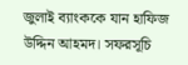জুলাই ব্যাংককে যান হাফিজ উদ্দিন আহমদ। সফরসূচি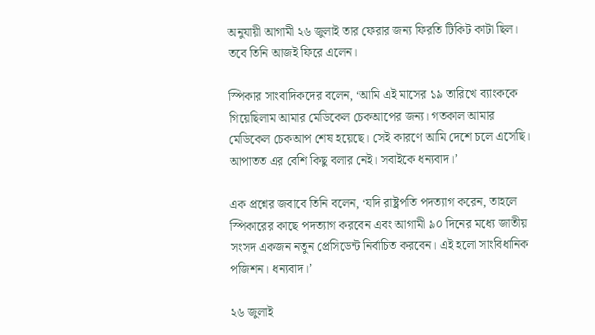অনুযায়ী আগামী ২৬ জুলাই তার ফেরার জন্য ফিরতি টিকিট কাটা ছিল। তবে তিনি আজই ফিরে এলেন।

স্পিকার সাংবাদিকদের বলেন, ‘আমি এই মাসের ১৯ তারিখে ব্যাংককে গিয়েছিলাম আমার মেডিকেল চেকআপের জন্য। গতকাল আমার মেডিকেল চেকআপ শেষ হয়েছে। সেই কারণে আমি দেশে চলে এসেছি। আপাতত এর বেশি কিছু বলার নেই। সবাইকে ধন্যবাদ।’

এক প্রশ্নের জবাবে তিনি বলেন, ‘যদি রাষ্ট্রপতি পদত্যাগ করেন, তাহলে স্পিকারের কাছে পদত্যাগ করবেন এবং আগামী ৯০ দিনের মধ্যে জাতীয় সংসদ একজন নতুন প্রেসিডেন্ট নির্বাচিত করবেন। এই হলো সাংবিধানিক পজিশন। ধন্যবাদ।’

২৬ জুলাই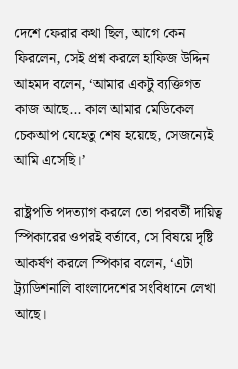দেশে ফেরার কথা ছিল, আগে কেন ফিরলেন, সেই প্রশ্ন করলে হাফিজ উদ্দিন আহমদ বলেন, ‘আমার একটু ব্যক্তিগত কাজ আছে... কাল আমার মেডিকেল চেকআপ যেহেতু শেষ হয়েছে, সেজন্যেই আমি এসেছি।’

রাষ্ট্রপতি পদত্যাগ করলে তো পরবর্তী দায়িত্ব স্পিকারের ওপরই বর্তাবে, সে বিষয়ে দৃষ্টি আকর্ষণ করলে স্পিকার বলেন, ‘এটা ট্র্যাডিশনালি বাংলাদেশের সংবিধানে লেখা আছে।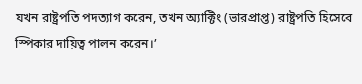যখন রাষ্ট্রপতি পদত্যাগ করেন, তখন অ্যাক্টিং (ভারপ্রাপ্ত) রাষ্ট্রপতি হিসেবে স্পিকার দায়িত্ব পালন করেন।’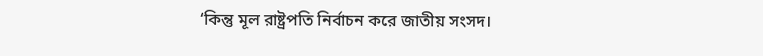‘কিন্তু মূল রাষ্ট্রপতি নির্বাচন করে জাতীয় সংসদ।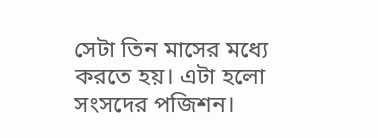সেটা তিন মাসের মধ্যে করতে হয়। এটা হলো সংসদের পজিশন।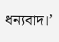ধন্যবাদ।’